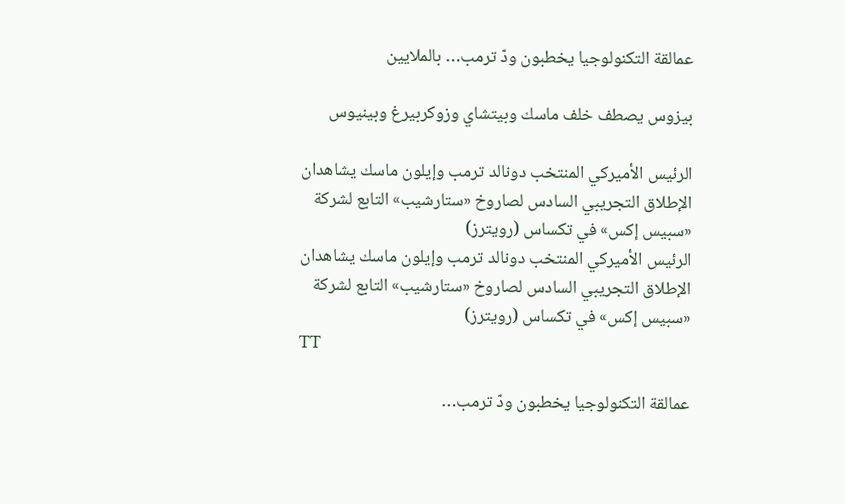عمالقة التكنولوجيا يخطبون ودّ ترمب… بالملايين

بيزوس يصطف خلف ماسك وبيتشاي وزوكربيرغ وبينيوس

الرئيس الأميركي المنتخب دونالد ترمب وإيلون ماسك يشاهدان الإطلاق التجريبي السادس لصاروخ «ستارشيب» التابع لشركة «سبيس إكس» في تكساس (رويترز)
الرئيس الأميركي المنتخب دونالد ترمب وإيلون ماسك يشاهدان الإطلاق التجريبي السادس لصاروخ «ستارشيب» التابع لشركة «سبيس إكس» في تكساس (رويترز)
TT

عمالقة التكنولوجيا يخطبون ودّ ترمب…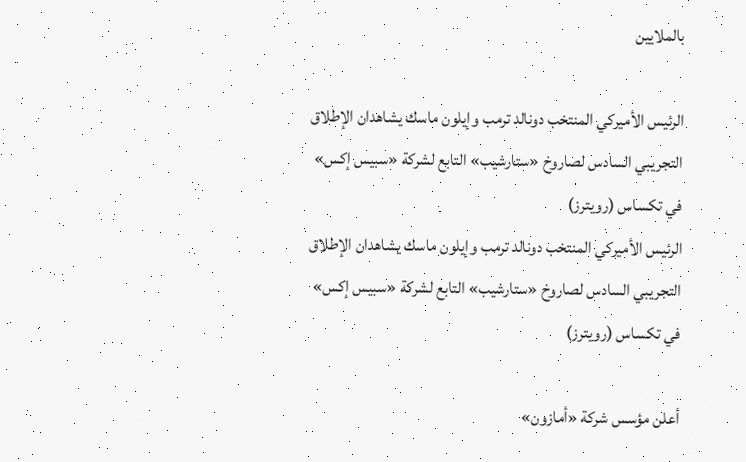بالملايين

الرئيس الأميركي المنتخب دونالد ترمب وإيلون ماسك يشاهدان الإطلاق التجريبي السادس لصاروخ «ستارشيب» التابع لشركة «سبيس إكس» في تكساس (رويترز)
الرئيس الأميركي المنتخب دونالد ترمب وإيلون ماسك يشاهدان الإطلاق التجريبي السادس لصاروخ «ستارشيب» التابع لشركة «سبيس إكس» في تكساس (رويترز)

أعلن مؤسس شركة «أمازون»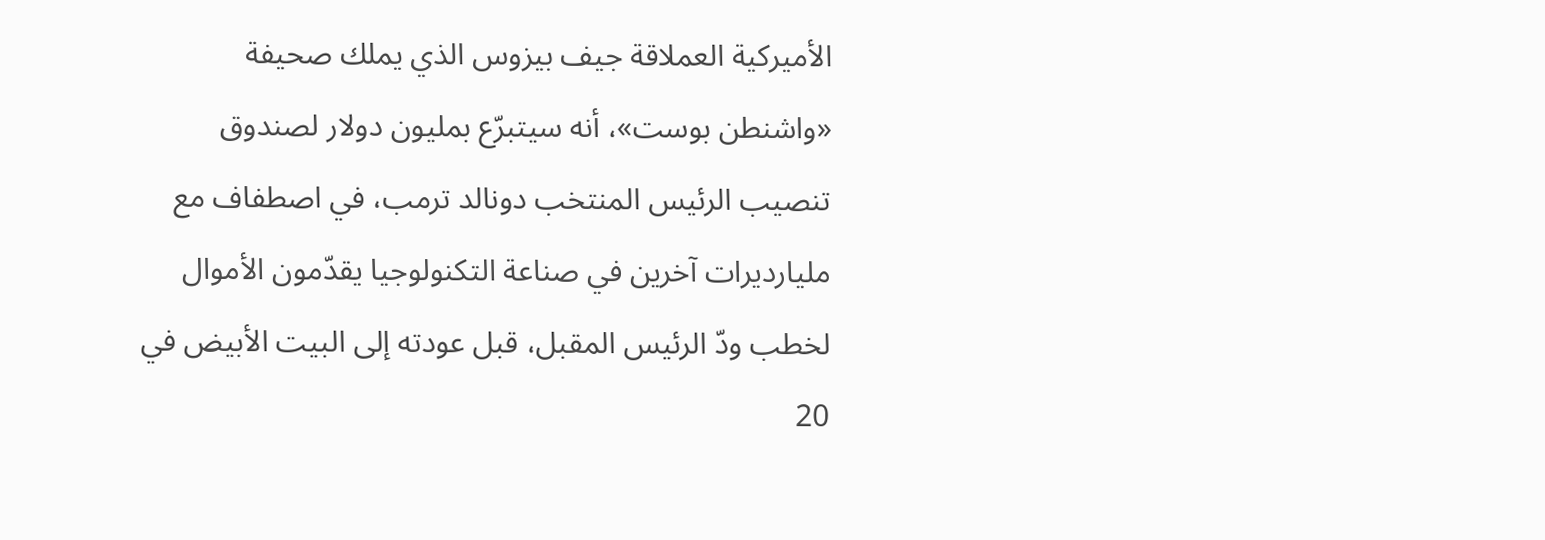الأميركية العملاقة جيف بيزوس الذي يملك صحيفة «واشنطن بوست»، أنه سيتبرّع بمليون دولار لصندوق تنصيب الرئيس المنتخب دونالد ترمب، في اصطفاف مع مليارديرات آخرين في صناعة التكنولوجيا يقدّمون الأموال لخطب ودّ الرئيس المقبل، قبل عودته إلى البيت الأبيض في 20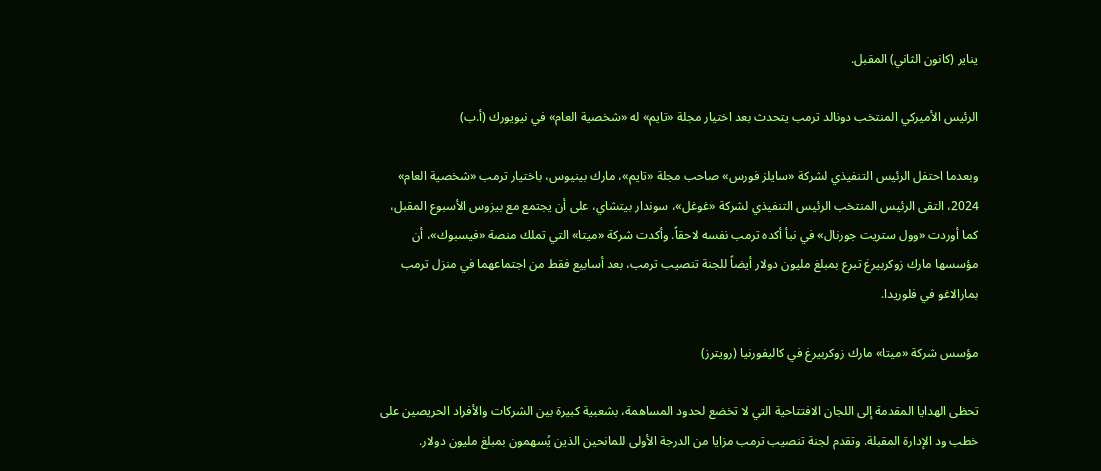يناير (كانون الثاني) المقبل.

الرئيس الأميركي المنتخب دونالد ترمب يتحدث بعد اختيار مجلة «تايم» له «شخصية العام» في نيويورك (أ.ب)

وبعدما احتفل الرئيس التنفيذي لشركة «سايلز فورس» صاحب مجلة «تايم»، مارك بينيوس، باختيار ترمب «شخصية العام» 2024، التقى الرئيس المنتخب الرئيس التنفيذي لشركة «غوغل»، سوندار بيتشاي، على أن يجتمع مع بيزوس الأسبوع المقبل، كما أوردت «وول ستريت جورنال» في نبأ أكده ترمب نفسه لاحقاً. وأكدت شركة «ميتا» التي تملك منصة «فيسبوك»، أن مؤسسها مارك زوكربيرغ تبرع بمبلغ مليون دولار أيضاً للجنة تنصيب ترمب، بعد أسابيع فقط من اجتماعهما في منزل ترمب بمارالاغو في فلوريدا.

مؤسس شركة «ميتا» مارك زوكربيرغ في كاليفورنيا (رويترز)

تحظى الهدايا المقدمة إلى اللجان الافتتاحية التي لا تخضع لحدود المساهمة، بشعبية كبيرة بين الشركات والأفراد الحريصين على خطب ود الإدارة المقبلة. وتقدم لجنة تنصيب ترمب مزايا من الدرجة الأولى للمانحين الذين يُسهمون بمبلغ مليون دولار.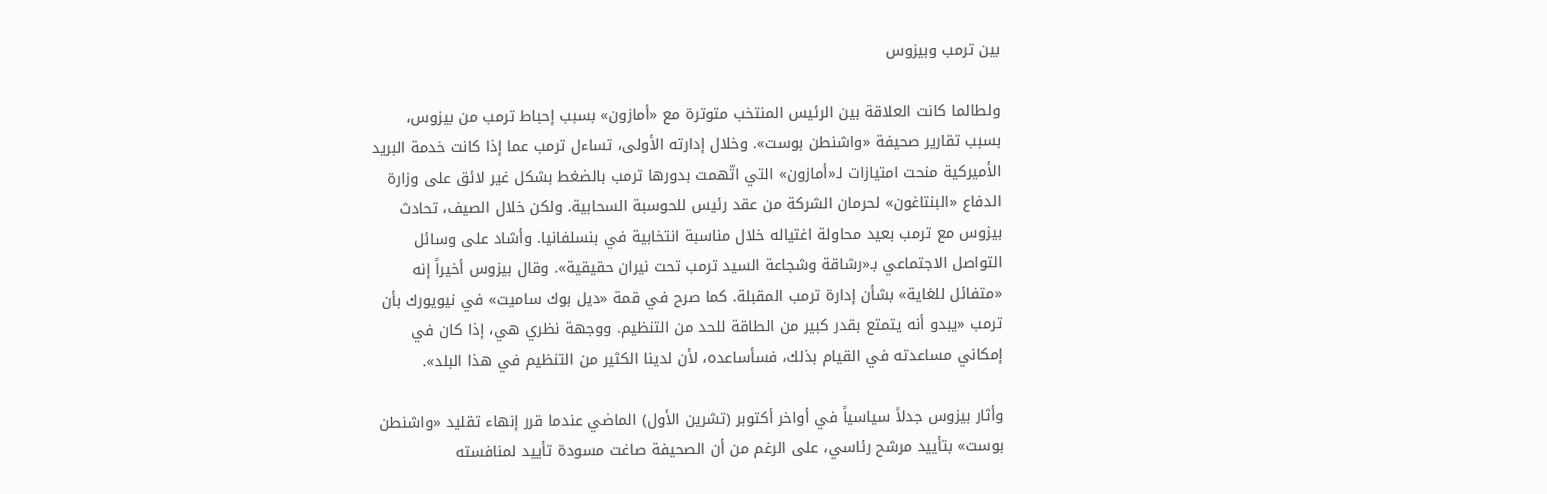بين ترمب وبيزوس

ولطالما كانت العلاقة بين الرئيس المنتخب متوترة مع «أمازون» بسبب إحباط ترمب من بيزوس، بسبب تقارير صحيفة «واشنطن بوست». وخلال إدارته الأولى، تساءل ترمب عما إذا كانت خدمة البريد الأميركية منحت امتيازات لـ«أمازون» التي اتّهمت بدورها ترمب بالضغط بشكل غير لائق على وزارة الدفاع «البنتاغون» لحرمان الشركة من عقد رئيس للحوسبة السحابية. ولكن خلال الصيف، تحادث بيزوس مع ترمب بعيد محاولة اغتياله خلال مناسبة انتخابية في بنسلفانيا. وأشاد على وسائل التواصل الاجتماعي بـ«رشاقة وشجاعة السيد ترمب تحت نيران حقيقية». وقال بيزوس أخيراً إنه «متفائل للغاية» بشأن إدارة ترمب المقبلة. كما صرح في قمة «ديل بوك ساميت» في نيويورك بأن ترمب «يبدو أنه يتمتع بقدر كبير من الطاقة للحد من التنظيم. ووجهة نظري هي، إذا كان في إمكاني مساعدته في القيام بذلك، فسأساعده، لأن لدينا الكثير من التنظيم في هذا البلد».

وأثار بيزوس جدلاً سياسياً في أواخر أكتوبر (تشرين الأول) الماضي عندما قرر إنهاء تقليد «واشنطن بوست» بتأييد مرشح رئاسي، على الرغم من أن الصحيفة صاغت مسودة تأييد لمنافسته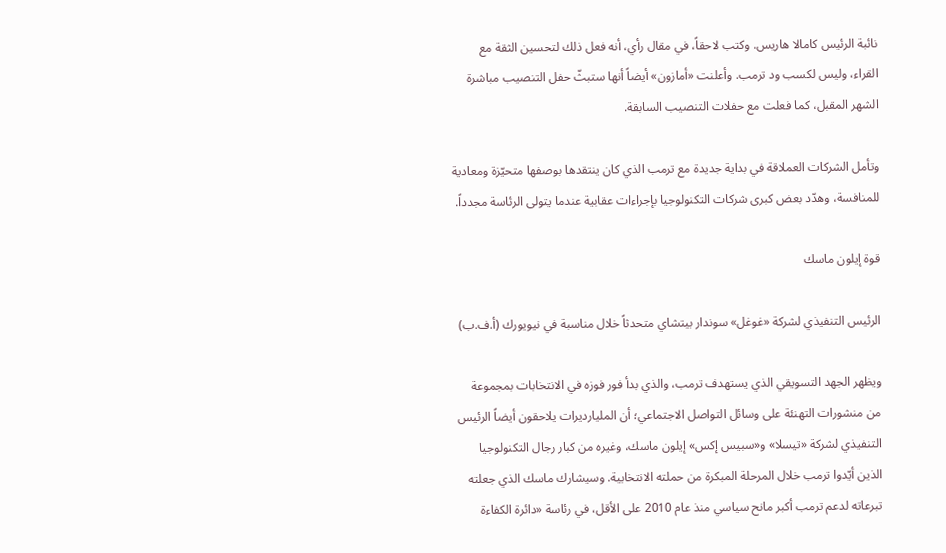نائبة الرئيس كامالا هاريس. وكتب لاحقاً، في مقال رأي، أنه فعل ذلك لتحسين الثقة مع القراء، وليس لكسب ود ترمب. وأعلنت «أمازون» أيضاً أنها ستبثّ حفل التنصيب مباشرة الشهر المقبل، كما فعلت مع حفلات التنصيب السابقة.

وتأمل الشركات العملاقة في بداية جديدة مع ترمب الذي كان ينتقدها بوصفها متحيّزة ومعادية للمنافسة، وهدّد بعض كبرى شركات التكنولوجيا بإجراءات عقابية عندما يتولى الرئاسة مجدداً.

قوة إيلون ماسك

الرئيس التنفيذي لشركة «غوغل» سوندار بيتشاي متحدثاً خلال مناسبة في نيويورك (أ.ف.ب)

ويظهر الجهد التسويقي الذي يستهدف ترمب، والذي بدأ فور فوزه في الانتخابات بمجموعة من منشورات التهنئة على وسائل التواصل الاجتماعي؛ أن المليارديرات يلاحقون أيضاً الرئيس التنفيذي لشركة «تيسلا» و«سبيس إكس» إيلون ماسك، وغيره من كبار رجال التكنولوجيا الذين أيّدوا ترمب خلال المرحلة المبكرة من حملته الانتخابية. وسيشارك ماسك الذي جعلته تبرعاته لدعم ترمب أكبر مانح سياسي منذ عام 2010 على الأقل، في رئاسة «دائرة الكفاءة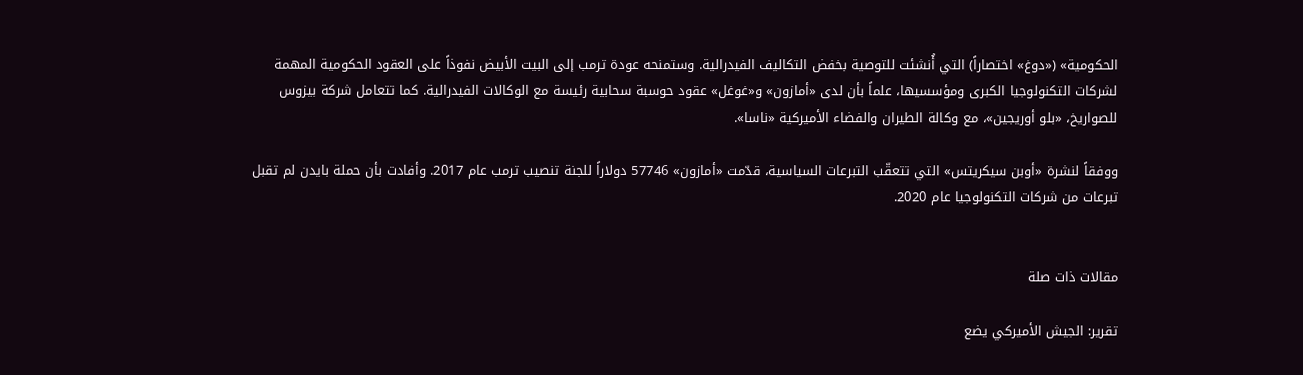الحكومية» («دوغ» اختصاراً) التي أُنشئت للتوصية بخفض التكاليف الفيدرالية. وستمنحه عودة ترمب إلى البيت الأبيض نفوذاً على العقود الحكومية المهمة لشركات التكنولوجيا الكبرى ومؤسسيها، علماً بأن لدى «أمازون» و«غوغل» عقود حوسبة سحابية رئيسة مع الوكالات الفيدرالية. كما تتعامل شركة بيزوس للصواريخ، «بلو أوريجين»، مع وكالة الطيران والفضاء الأميركية «ناسا».

ووفقاً لنشرة «أوبن سيكريتس» التي تتعقّب التبرعات السياسية، قدّمت «أمازون» 57746 دولاراً للجنة تنصيب ترمب عام 2017. وأفادت بأن حملة بايدن لم تقبل تبرعات من شركات التكنولوجيا عام 2020.


مقالات ذات صلة

تقرير: الجيش الأميركي يضع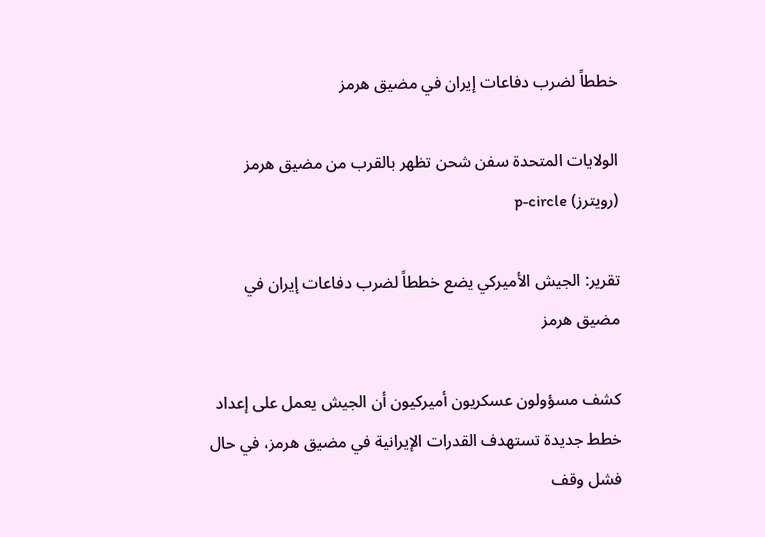خططاً لضرب دفاعات إيران في مضيق هرمز

الولايات المتحدة سفن شحن تظهر بالقرب من مضيق هرمز (رويترز) p-circle

تقرير: الجيش الأميركي يضع خططاً لضرب دفاعات إيران في مضيق هرمز

كشف مسؤولون عسكريون أميركيون أن الجيش يعمل على إعداد خطط جديدة تستهدف القدرات الإيرانية في مضيق هرمز، في حال فشل وقف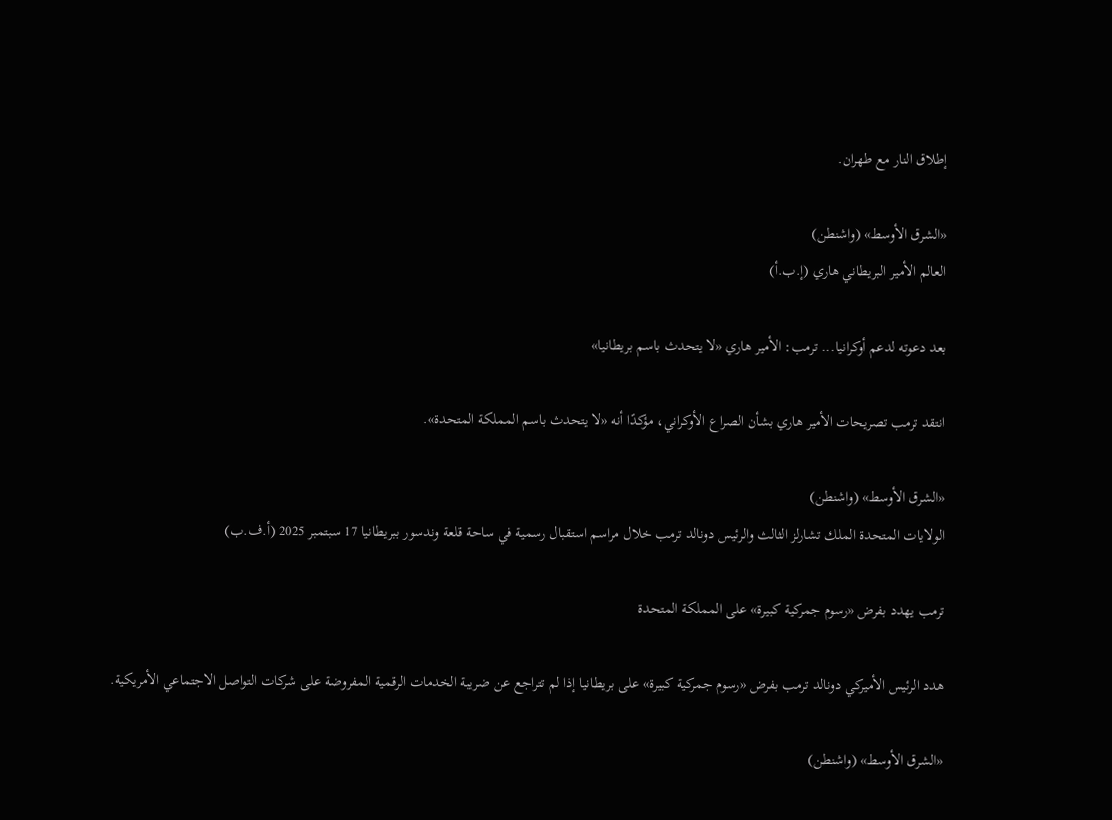إطلاق النار مع طهران.

«الشرق الأوسط» (واشنطن)
العالم الأمير البريطاني هاري (إ.ب.أ)

بعد دعوته لدعم أوكرانيا... ترمب: الأمير هاري «لا يتحدث باسم بريطانيا»

انتقد ترمب تصريحات الأمير هاري بشأن الصراع الأوكراني، مؤكدًا أنه «لا يتحدث باسم المملكة المتحدة».

«الشرق الأوسط» (واشنطن)
الولايات المتحدة الملك تشارلز الثالث والرئيس دونالد ترمب خلال مراسم استقبال رسمية في ساحة قلعة وندسور ببريطانيا 17 سبتمبر 2025 (أ.ف.ب)

ترمب يهدد بفرض «رسوم جمركية كبيرة» على المملكة المتحدة

هدد الرئيس الأميركي دونالد ترمب بفرض «رسوم جمركية كبيرة» على بريطانيا إذا لم تتراجع عن ضريبة الخدمات الرقمية المفروضة على شركات التواصل الاجتماعي الأمريكية.

«الشرق الأوسط» (واشنطن)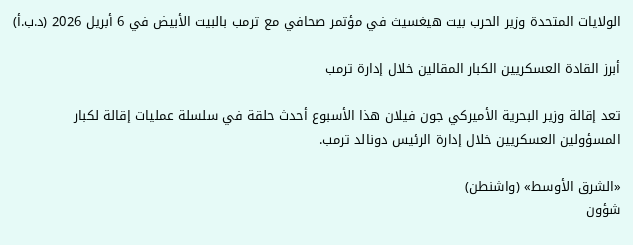الولايات المتحدة وزير الحرب بيت هيغسيث في مؤتمر صحافي مع ترمب بالبيت الأبيض في 6 أبريل 2026 (د.ب.أ)

أبرز القادة العسكريين الكبار المقالين خلال إدارة ترمب

تعد إقالة وزير البحرية الأميركي جون ‌فيلان هذا الأسبوع أحدث حلقة في سلسلة عمليات إقالة لكبار المسؤولين العسكريين خلال إدارة الرئيس دونالد ترمب.

«الشرق الأوسط» (واشنطن)
شؤون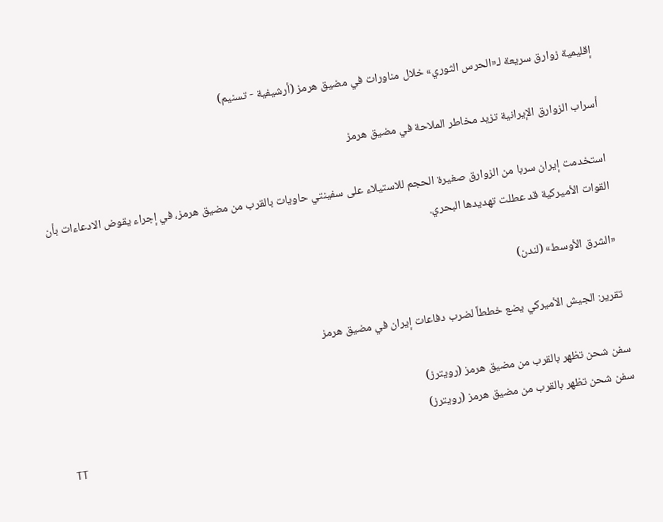إقليمية زوارق سريعة لـ«الحرس الثوري» خلال مناورات في مضيق هرمز (أرشيفية - تسنيم)

أسراب الزوارق الإيرانية تزيد مخاطر الملاحة في مضيق هرمز

استخدمت إيران سربا من الزوارق صغيرة الحجم للاستيلاء على سفينتي حاويات بالقرب من مضيق هرمز، في إجراء يقوض الادعاءات بأن القوات الأميركية قد عطلت تهديدها البحري.

«الشرق الأوسط» (لندن)

تقرير: الجيش الأميركي يضع خططاً لضرب دفاعات إيران في مضيق هرمز

سفن شحن تظهر بالقرب من مضيق هرمز (رويترز)
سفن شحن تظهر بالقرب من مضيق هرمز (رويترز)
TT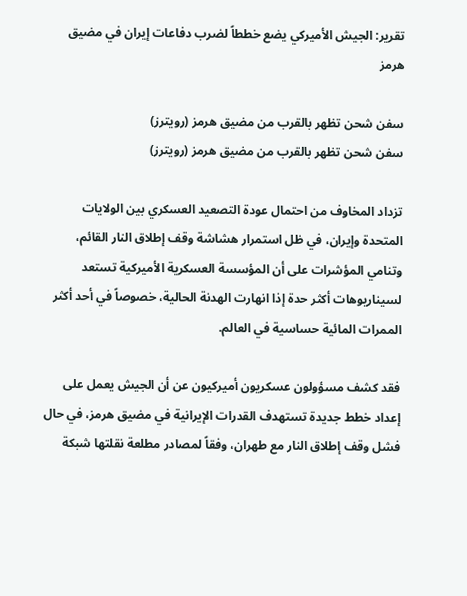تقرير: الجيش الأميركي يضع خططاً لضرب دفاعات إيران في مضيق هرمز

سفن شحن تظهر بالقرب من مضيق هرمز (رويترز)
سفن شحن تظهر بالقرب من مضيق هرمز (رويترز)

تزداد المخاوف من احتمال عودة التصعيد العسكري بين الولايات المتحدة وإيران، في ظل استمرار هشاشة وقف إطلاق النار القائم، وتنامي المؤشرات على أن المؤسسة العسكرية الأميركية تستعد لسيناريوهات أكثر حدة إذا انهارت الهدنة الحالية، خصوصاً في أحد أكثر الممرات المائية حساسية في العالم.

فقد كشف مسؤولون عسكريون أميركيون عن أن الجيش يعمل على إعداد خطط جديدة تستهدف القدرات الإيرانية في مضيق هرمز، في حال فشل وقف إطلاق النار مع طهران، وفقاً لمصادر مطلعة نقلتها شبكة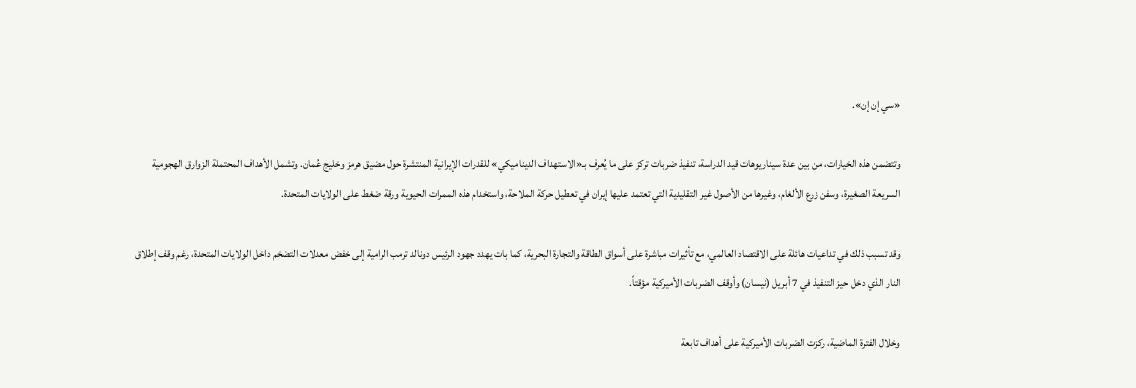«سي إن إن».

وتتضمن هذه الخيارات، من بين عدة سيناريوهات قيد الدراسة، تنفيذ ضربات تركز على ما يُعرف بـ«الاستهداف الديناميكي» للقدرات الإيرانية المنتشرة حول مضيق هرمز وخليج عُمان. وتشمل الأهداف المحتملة الزوارق الهجومية السريعة الصغيرة، وسفن زرع الألغام، وغيرها من الأصول غير التقليدية التي تعتمد عليها إيران في تعطيل حركة الملاحة، واستخدام هذه الممرات الحيوية ورقة ضغط على الولايات المتحدة.

وقد تسبب ذلك في تداعيات هائلة على الاقتصاد العالمي، مع تأثيرات مباشرة على أسواق الطاقة والتجارة البحرية، كما بات يهدد جهود الرئيس دونالد ترمب الرامية إلى خفض معدلات التضخم داخل الولايات المتحدة، رغم وقف إطلاق النار الذي دخل حيز التنفيذ في 7 أبريل (نيسان) وأوقف الضربات الأميركية مؤقتاً.

وخلال الفترة الماضية، ركزت الضربات الأميركية على أهداف تابعة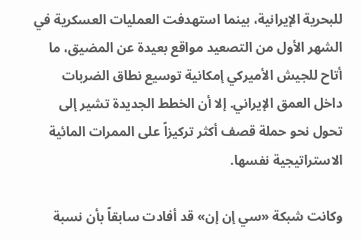للبحرية الإيرانية، بينما استهدفت العمليات العسكرية في الشهر الأول من التصعيد مواقع بعيدة عن المضيق، ما أتاح للجيش الأميركي إمكانية توسيع نطاق الضربات داخل العمق الإيراني. إلا أن الخطط الجديدة تشير إلى تحول نحو حملة قصف أكثر تركيزاً على الممرات المائية الاستراتيجية نفسها.

وكانت شبكة «سي إن إن» قد أفادت سابقاً بأن نسبة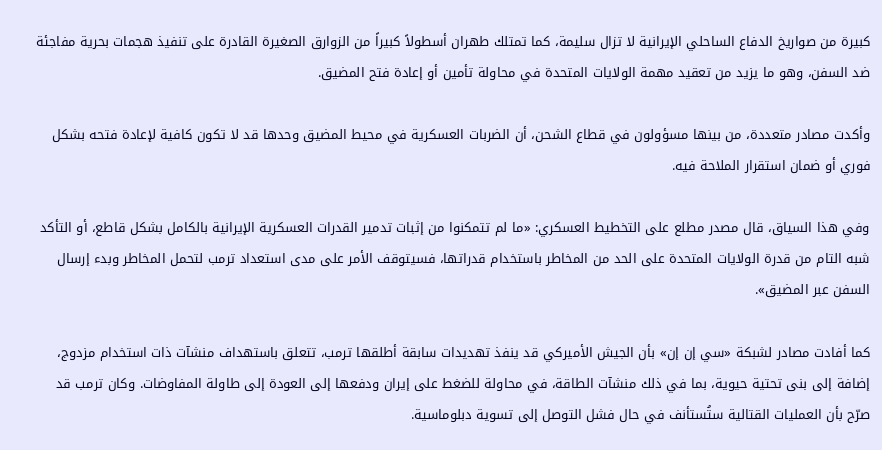كبيرة من صواريخ الدفاع الساحلي الإيرانية لا تزال سليمة، كما تمتلك طهران أسطولاً كبيراً من الزوارق الصغيرة القادرة على تنفيذ هجمات بحرية مفاجئة ضد السفن، وهو ما يزيد من تعقيد مهمة الولايات المتحدة في محاولة تأمين أو إعادة فتح المضيق.

وأكدت مصادر متعددة، من بينها مسؤولون في قطاع الشحن، أن الضربات العسكرية في محيط المضيق وحدها قد لا تكون كافية لإعادة فتحه بشكل فوري أو ضمان استقرار الملاحة فيه.

وفي هذا السياق، قال مصدر مطلع على التخطيط العسكري: «ما لم تتمكنوا من إثبات تدمير القدرات العسكرية الإيرانية بالكامل بشكل قاطع، أو التأكد شبه التام من قدرة الولايات المتحدة على الحد من المخاطر باستخدام قدراتها، فسيتوقف الأمر على مدى استعداد ترمب لتحمل المخاطر وبدء إرسال السفن عبر المضيق».

كما أفادت مصادر لشبكة «سي إن إن» بأن الجيش الأميركي قد ينفذ تهديدات سابقة أطلقها ترمب، تتعلق باستهداف منشآت ذات استخدام مزدوج، إضافة إلى بنى تحتية حيوية، بما في ذلك منشآت الطاقة، في محاولة للضغط على إيران ودفعها إلى العودة إلى طاولة المفاوضات. وكان ترمب قد صرّح بأن العمليات القتالية ستُستأنف في حال فشل التوصل إلى تسوية دبلوماسية.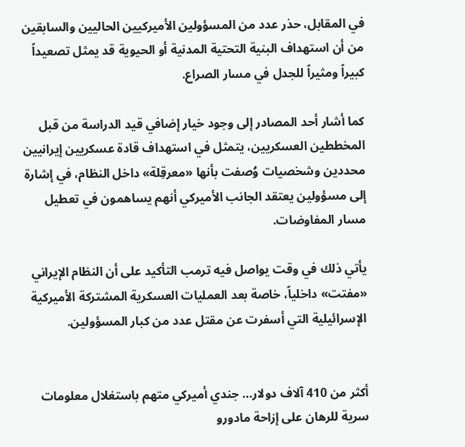في المقابل، حذر عدد من المسؤولين الأميركيين الحاليين والسابقين من أن استهداف البنية التحتية المدنية أو الحيوية قد يمثل تصعيداً كبيراً ومثيراً للجدل في مسار الصراع.

كما أشار أحد المصادر إلى وجود خيار إضافي قيد الدراسة من قبل المخططين العسكريين، يتمثل في استهداف قادة عسكريين إيرانيين محددين وشخصيات وُصفت بأنها «معرقِلة» داخل النظام، في إشارة إلى مسؤولين يعتقد الجانب الأميركي أنهم يساهمون في تعطيل مسار المفاوضات.

يأتي ذلك في وقت يواصل فيه ترمب التأكيد على أن النظام الإيراني «مفتت» داخلياً، خاصة بعد العمليات العسكرية المشتركة الأميركية الإسرائيلية التي أسفرت عن مقتل عدد من كبار المسؤولين.


أكثر من 410 آلاف دولار… جندي أميركي متهم باستغلال معلومات سرية للرهان على إزاحة مادورو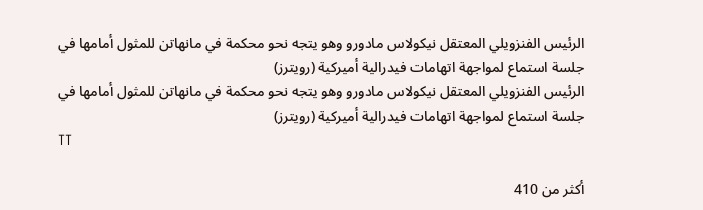الرئيس الفنزويلي المعتقل نيكولاس مادورو وهو يتجه نحو محكمة في مانهاتن للمثول أمامها في جلسة استماع لمواجهة اتهامات فيدرالية أميركية (رويترز)
الرئيس الفنزويلي المعتقل نيكولاس مادورو وهو يتجه نحو محكمة في مانهاتن للمثول أمامها في جلسة استماع لمواجهة اتهامات فيدرالية أميركية (رويترز)
TT

أكثر من 410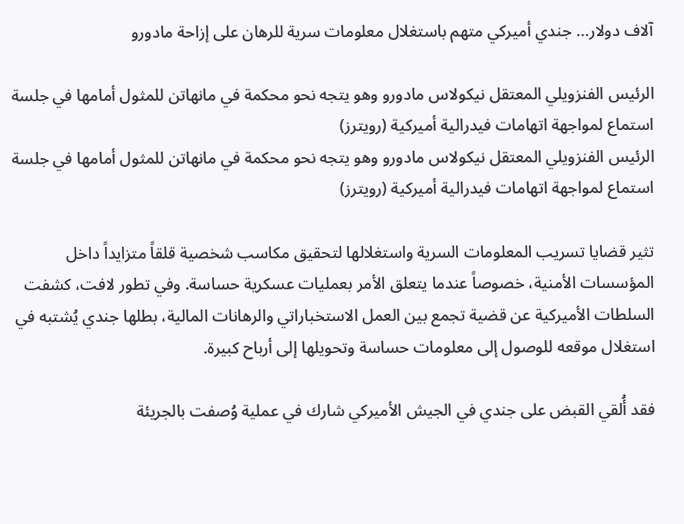آلاف دولار… جندي أميركي متهم باستغلال معلومات سرية للرهان على إزاحة مادورو

الرئيس الفنزويلي المعتقل نيكولاس مادورو وهو يتجه نحو محكمة في مانهاتن للمثول أمامها في جلسة استماع لمواجهة اتهامات فيدرالية أميركية (رويترز)
الرئيس الفنزويلي المعتقل نيكولاس مادورو وهو يتجه نحو محكمة في مانهاتن للمثول أمامها في جلسة استماع لمواجهة اتهامات فيدرالية أميركية (رويترز)

تثير قضايا تسريب المعلومات السرية واستغلالها لتحقيق مكاسب شخصية قلقاً متزايداً داخل المؤسسات الأمنية، خصوصاً عندما يتعلق الأمر بعمليات عسكرية حساسة. وفي تطور لافت، كشفت السلطات الأميركية عن قضية تجمع بين العمل الاستخباراتي والرهانات المالية، بطلها جندي يُشتبه في استغلال موقعه للوصول إلى معلومات حساسة وتحويلها إلى أرباح كبيرة.

فقد أُلقي القبض على جندي في الجيش الأميركي شارك في عملية وُصفت بالجريئة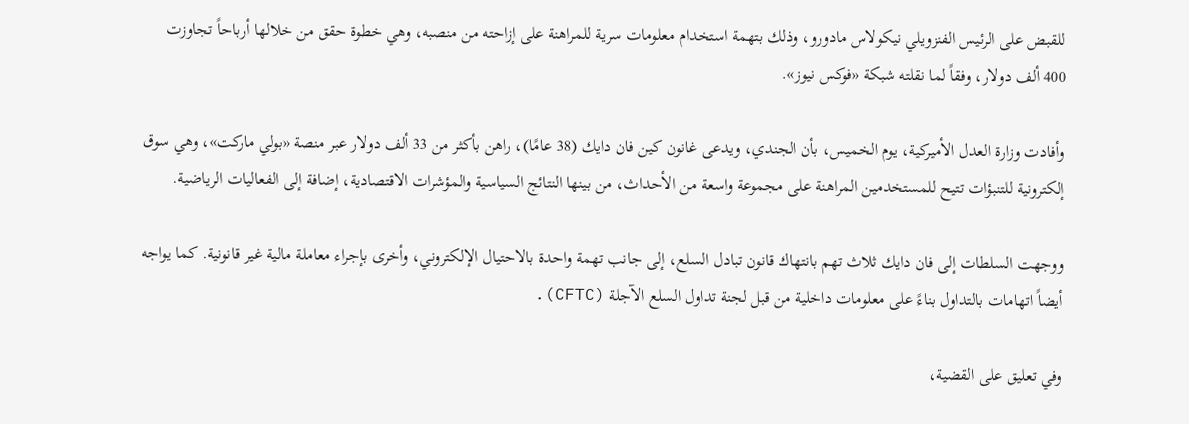للقبض على الرئيس الفنزويلي نيكولاس مادورو، وذلك بتهمة استخدام معلومات سرية للمراهنة على إزاحته من منصبه، وهي خطوة حقق من خلالها أرباحاً تجاوزت 400 ألف دولار، وفقاً لما نقلته شبكة «فوكس نيوز».

وأفادت وزارة العدل الأميركية، يوم الخميس، بأن الجندي، ويدعى غانون كين فان دايك (38 عامًا)، راهن بأكثر من 33 ألف دولار عبر منصة «بولي ماركت»، وهي سوق إلكترونية للتنبؤات تتيح للمستخدمين المراهنة على مجموعة واسعة من الأحداث، من بينها النتائج السياسية والمؤشرات الاقتصادية، إضافة إلى الفعاليات الرياضية.

ووجهت السلطات إلى فان دايك ثلاث تهم بانتهاك قانون تبادل السلع، إلى جانب تهمة واحدة بالاحتيال الإلكتروني، وأخرى بإجراء معاملة مالية غير قانونية. كما يواجه أيضاً اتهامات بالتداول بناءً على معلومات داخلية من قبل لجنة تداول السلع الآجلة (CFTC).

وفي تعليق على القضية،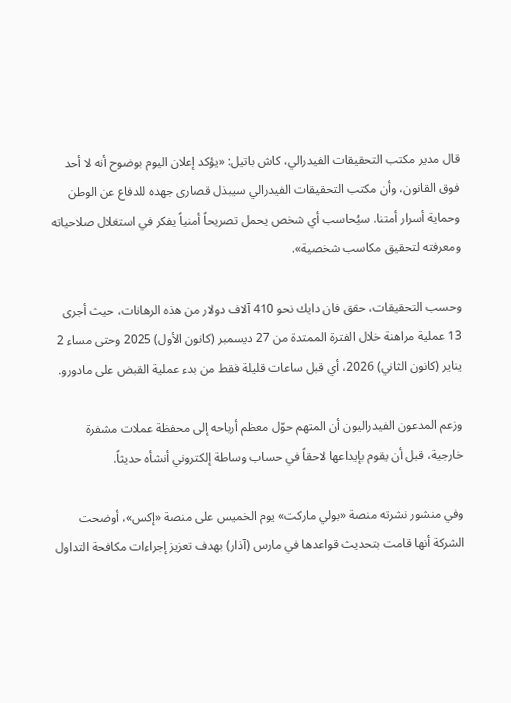قال مدير مكتب التحقيقات الفيدرالي، كاش باتيل: «يؤكد إعلان اليوم بوضوح أنه لا أحد فوق القانون، وأن مكتب التحقيقات الفيدرالي سيبذل قصارى جهده للدفاع عن الوطن وحماية أسرار أمتنا. سيُحاسب أي شخص يحمل تصريحاً أمنياً يفكر في استغلال صلاحياته ومعرفته لتحقيق مكاسب شخصية».

وحسب التحقيقات، حقق فان دايك نحو 410 آلاف دولار من هذه الرهانات، حيث أجرى 13 عملية مراهنة خلال الفترة الممتدة من 27 ديسمبر (كانون الأول) 2025 وحتى مساء 2 يناير (كانون الثاني) 2026، أي قبل ساعات قليلة فقط من بدء عملية القبض على مادورو.

وزعم المدعون الفيدراليون أن المتهم حوّل معظم أرباحه إلى محفظة عملات مشفرة خارجية، قبل أن يقوم بإيداعها لاحقاً في حساب وساطة إلكتروني أنشأه حديثاً.

وفي منشور نشرته منصة «بولي ماركت» يوم الخميس على منصة «إكس»، أوضحت الشركة أنها قامت بتحديث قواعدها في مارس (آذار) بهدف تعزيز إجراءات مكافحة التداول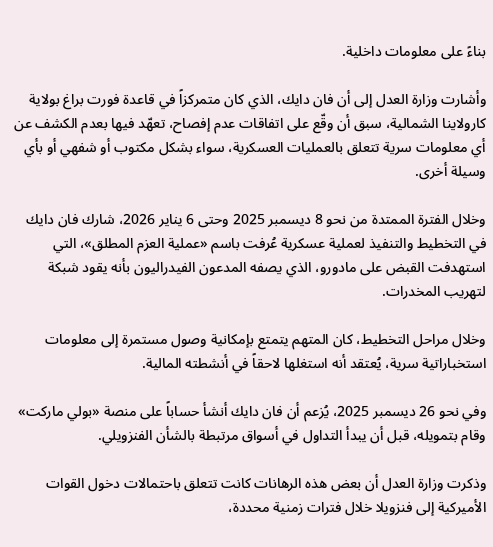بناءً على معلومات داخلية.

وأشارت وزارة العدل إلى أن فان دايك، الذي كان متمركزاً في قاعدة فورت براغ بولاية كارولاينا الشمالية، سبق أن وقّع على اتفاقات عدم إفصاح، تعهّد فيها بعدم الكشف عن أي معلومات سرية تتعلق بالعمليات العسكرية، سواء بشكل مكتوب أو شفهي أو بأي وسيلة أخرى.

وخلال الفترة الممتدة من نحو 8 ديسمبر 2025 وحتى 6 يناير 2026، شارك فان دايك في التخطيط والتنفيذ لعملية عسكرية عُرفت باسم «عملية العزم المطلق»، التي استهدفت القبض على مادورو، الذي يصفه المدعون الفيدراليون بأنه يقود شبكة لتهريب المخدرات.

وخلال مراحل التخطيط، كان المتهم يتمتع بإمكانية وصول مستمرة إلى معلومات استخباراتية سرية، يُعتقد أنه استغلها لاحقاً في أنشطته المالية.

وفي نحو 26 ديسمبر 2025، يُزعم أن فان دايك أنشأ حساباً على منصة «بولي ماركت» وقام بتمويله، قبل أن يبدأ التداول في أسواق مرتبطة بالشأن الفنزويلي.

وذكرت وزارة العدل أن بعض هذه الرهانات كانت تتعلق باحتمالات دخول القوات الأميركية إلى فنزويلا خلال فترات زمنية محددة،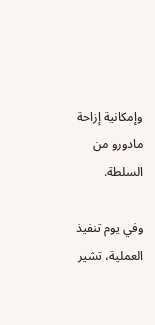وإمكانية إزاحة مادورو من السلطة.

وفي يوم تنفيذ العملية، تشير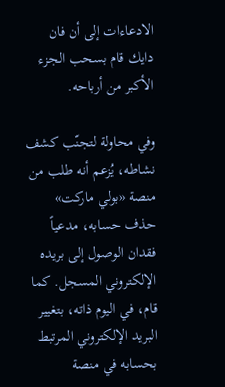الادعاءات إلى أن فان دايك قام بسحب الجزء الأكبر من أرباحه.

وفي محاولة لتجنّب كشف نشاطه، يُزعم أنه طلب من منصة «بولي ماركت» حذف حسابه، مدعياً فقدان الوصول إلى بريده الإلكتروني المسجل. كما قام، في اليوم ذاته، بتغيير البريد الإلكتروني المرتبط بحسابه في منصة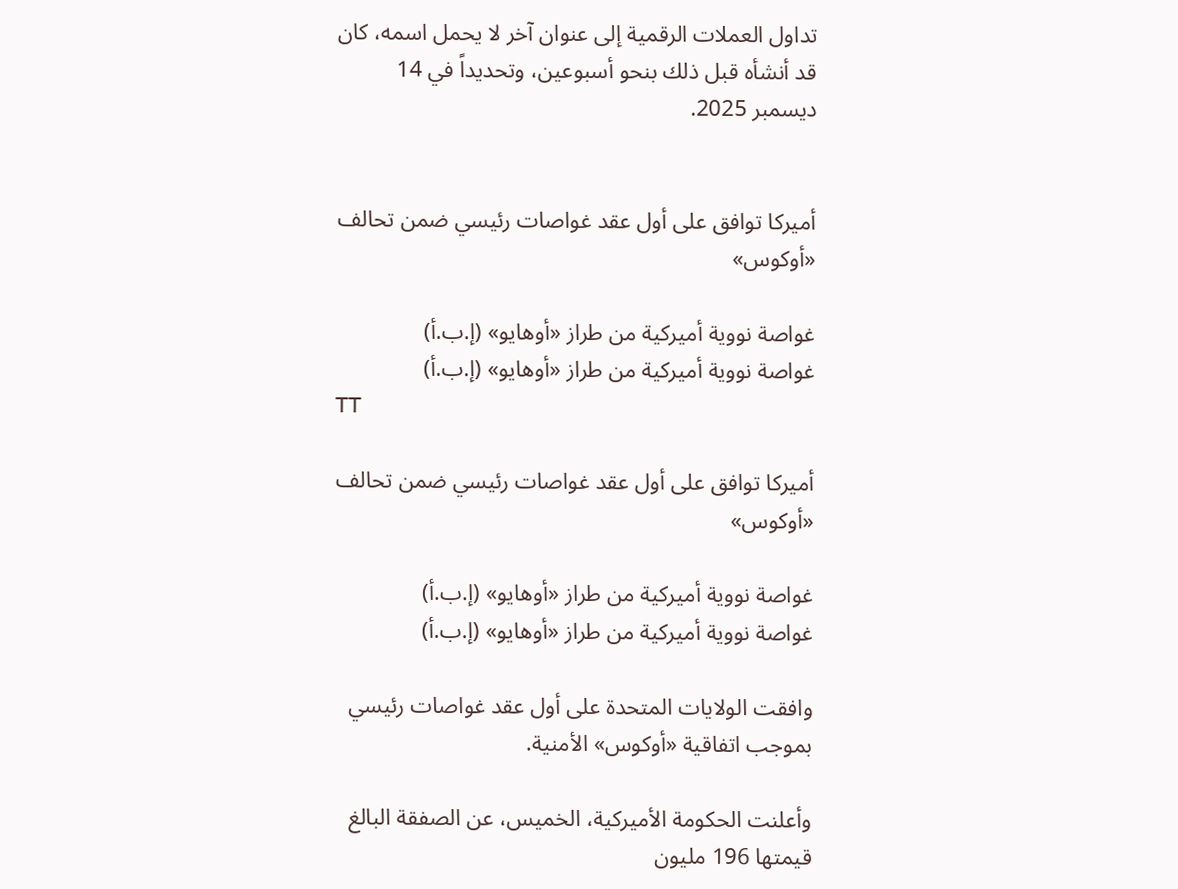تداول العملات الرقمية إلى عنوان آخر لا يحمل اسمه، كان قد أنشأه قبل ذلك بنحو أسبوعين، وتحديداً في 14 ديسمبر 2025.


أميركا توافق على أول عقد غواصات رئيسي ضمن تحالف «أوكوس»

غواصة نووية أميركية من طراز «أوهايو» (إ.ب.أ)
غواصة نووية أميركية من طراز «أوهايو» (إ.ب.أ)
TT

أميركا توافق على أول عقد غواصات رئيسي ضمن تحالف «أوكوس»

غواصة نووية أميركية من طراز «أوهايو» (إ.ب.أ)
غواصة نووية أميركية من طراز «أوهايو» (إ.ب.أ)

وافقت الولايات المتحدة على أول عقد غواصات رئيسي بموجب اتفاقية «أوكوس» الأمنية.

وأعلنت الحكومة الأميركية، الخميس، عن الصفقة البالغ قيمتها 196 مليون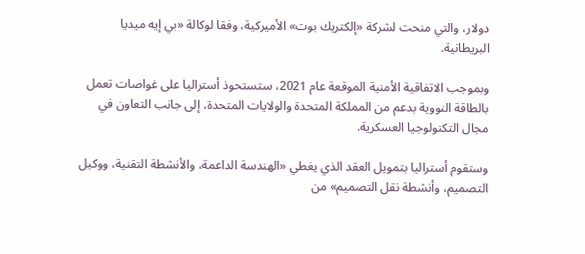دولار، والتي منحت لشركة «إلكتريك بوت» الأميركية، وفقا لوكالة «بي إيه ميديا البريطانية.

وبموجب الاتفاقية الأمنية الموقعة عام 2021، ستستحوذ أستراليا على غواصات تعمل بالطاقة النووية بدعم من المملكة المتحدة والولايات المتحدة، إلى جانب التعاون في مجال التكنولوجيا العسكرية.

وستقوم أستراليا بتمويل العقد الذي يغطي «الهندسة الداعمة، والأنشطة التقنية، ووكيل التصميم، وأنشطة نقل التصميم» من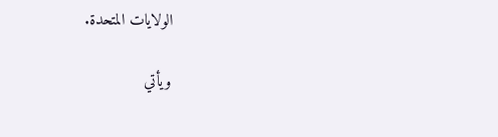الولايات المتحدة.

ويأتي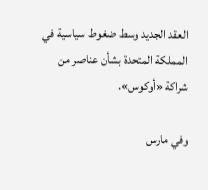العقد الجديد وسط ضغوط سياسية في المملكة المتحدة بشأن عناصر من شراكة «أوكوس».

وفي مارس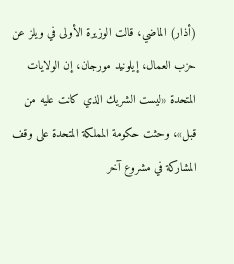(أذار) الماضي، قالت الوزيرة الأولى في ويلز عن حزب العمال، إيلونيد مورجان، إن الولايات المتحدة «ليست الشريك الذي كانت عليه من قبل»، وحثت حكومة المملكة المتحدة على وقف المشاركة في مشروع آخر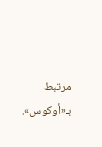مرتبط بـ«أوكوس».